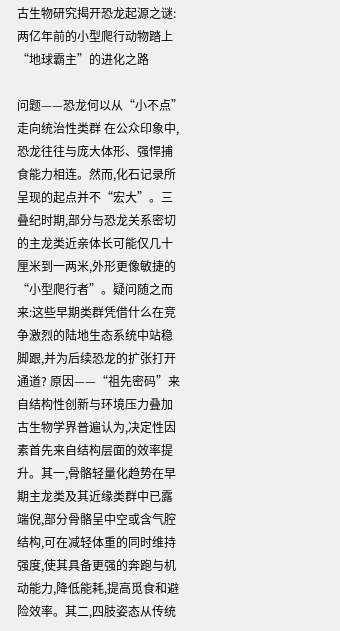古生物研究揭开恐龙起源之谜:两亿年前的小型爬行动物踏上“地球霸主”的进化之路

问题——恐龙何以从“小不点”走向统治性类群 在公众印象中,恐龙往往与庞大体形、强悍捕食能力相连。然而,化石记录所呈现的起点并不“宏大”。三叠纪时期,部分与恐龙关系密切的主龙类近亲体长可能仅几十厘米到一两米,外形更像敏捷的“小型爬行者”。疑问随之而来:这些早期类群凭借什么在竞争激烈的陆地生态系统中站稳脚跟,并为后续恐龙的扩张打开通道? 原因——“祖先密码”来自结构性创新与环境压力叠加 古生物学界普遍认为,决定性因素首先来自结构层面的效率提升。其一,骨骼轻量化趋势在早期主龙类及其近缘类群中已露端倪,部分骨骼呈中空或含气腔结构,可在减轻体重的同时维持强度,使其具备更强的奔跑与机动能力,降低能耗,提高觅食和避险效率。其二,四肢姿态从传统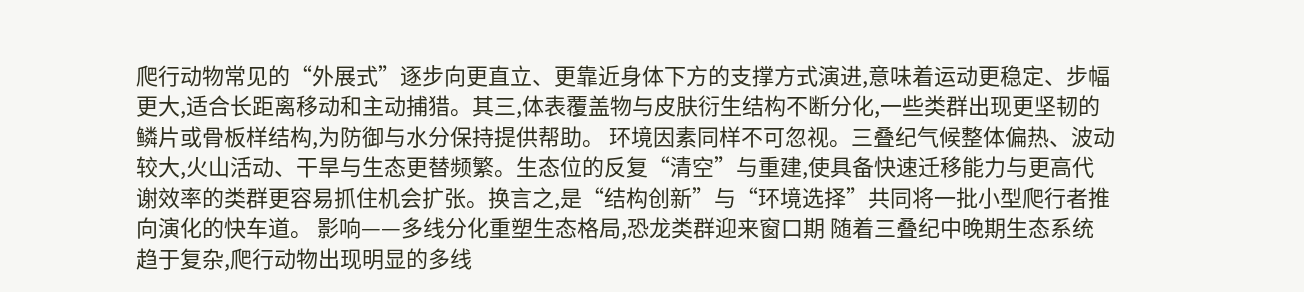爬行动物常见的“外展式”逐步向更直立、更靠近身体下方的支撑方式演进,意味着运动更稳定、步幅更大,适合长距离移动和主动捕猎。其三,体表覆盖物与皮肤衍生结构不断分化,一些类群出现更坚韧的鳞片或骨板样结构,为防御与水分保持提供帮助。 环境因素同样不可忽视。三叠纪气候整体偏热、波动较大,火山活动、干旱与生态更替频繁。生态位的反复“清空”与重建,使具备快速迁移能力与更高代谢效率的类群更容易抓住机会扩张。换言之,是“结构创新”与“环境选择”共同将一批小型爬行者推向演化的快车道。 影响——多线分化重塑生态格局,恐龙类群迎来窗口期 随着三叠纪中晚期生态系统趋于复杂,爬行动物出现明显的多线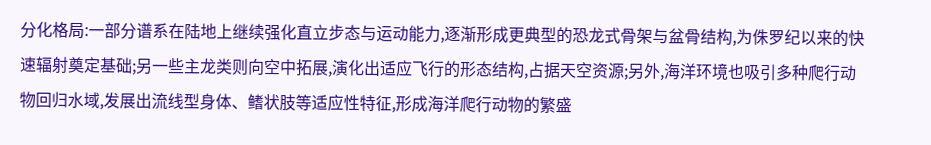分化格局:一部分谱系在陆地上继续强化直立步态与运动能力,逐渐形成更典型的恐龙式骨架与盆骨结构,为侏罗纪以来的快速辐射奠定基础;另一些主龙类则向空中拓展,演化出适应飞行的形态结构,占据天空资源;另外,海洋环境也吸引多种爬行动物回归水域,发展出流线型身体、鳍状肢等适应性特征,形成海洋爬行动物的繁盛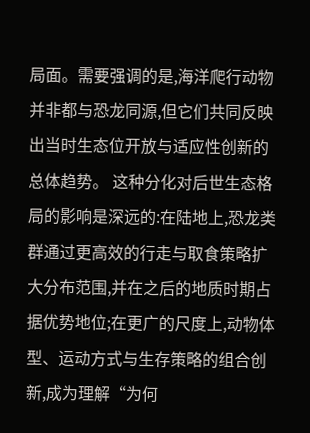局面。需要强调的是,海洋爬行动物并非都与恐龙同源,但它们共同反映出当时生态位开放与适应性创新的总体趋势。 这种分化对后世生态格局的影响是深远的:在陆地上,恐龙类群通过更高效的行走与取食策略扩大分布范围,并在之后的地质时期占据优势地位;在更广的尺度上,动物体型、运动方式与生存策略的组合创新,成为理解“为何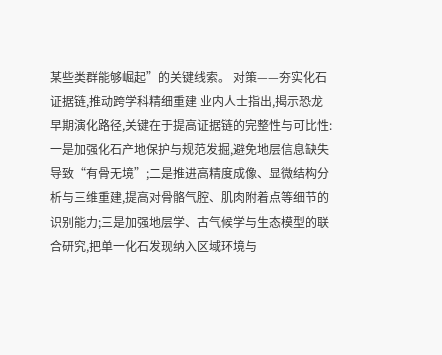某些类群能够崛起”的关键线索。 对策——夯实化石证据链,推动跨学科精细重建 业内人士指出,揭示恐龙早期演化路径,关键在于提高证据链的完整性与可比性:一是加强化石产地保护与规范发掘,避免地层信息缺失导致“有骨无境”;二是推进高精度成像、显微结构分析与三维重建,提高对骨骼气腔、肌肉附着点等细节的识别能力;三是加强地层学、古气候学与生态模型的联合研究,把单一化石发现纳入区域环境与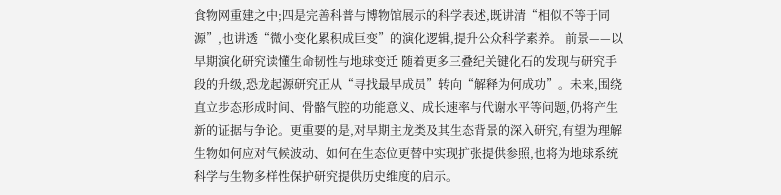食物网重建之中;四是完善科普与博物馆展示的科学表述,既讲清“相似不等于同源”,也讲透“微小变化累积成巨变”的演化逻辑,提升公众科学素养。 前景——以早期演化研究读懂生命韧性与地球变迁 随着更多三叠纪关键化石的发现与研究手段的升级,恐龙起源研究正从“寻找最早成员”转向“解释为何成功”。未来,围绕直立步态形成时间、骨骼气腔的功能意义、成长速率与代谢水平等问题,仍将产生新的证据与争论。更重要的是,对早期主龙类及其生态背景的深入研究,有望为理解生物如何应对气候波动、如何在生态位更替中实现扩张提供参照,也将为地球系统科学与生物多样性保护研究提供历史维度的启示。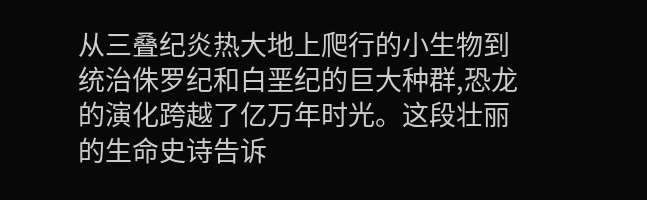从三叠纪炎热大地上爬行的小生物到统治侏罗纪和白垩纪的巨大种群,恐龙的演化跨越了亿万年时光。这段壮丽的生命史诗告诉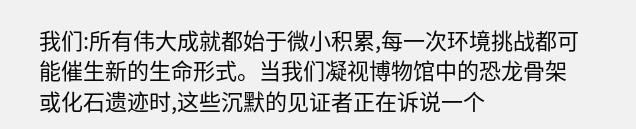我们:所有伟大成就都始于微小积累,每一次环境挑战都可能催生新的生命形式。当我们凝视博物馆中的恐龙骨架或化石遗迹时,这些沉默的见证者正在诉说一个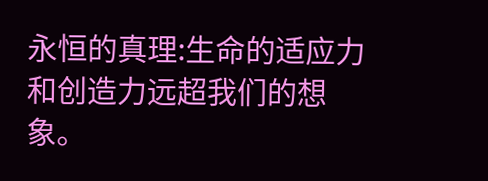永恒的真理:生命的适应力和创造力远超我们的想象。